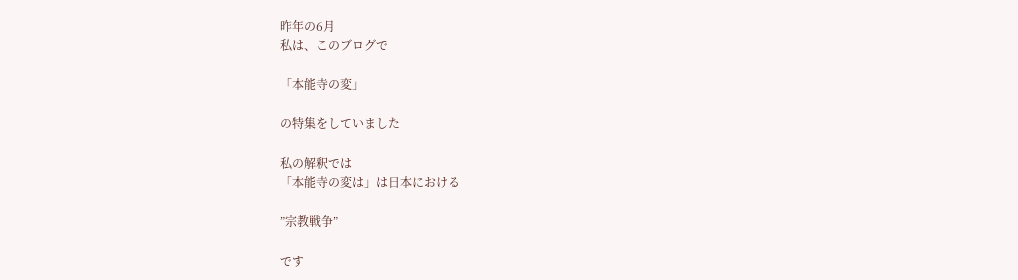昨年の6月
私は、このブログで

「本能寺の変」

の特集をしていました

私の解釈では
「本能寺の変は」は日本における

”宗教戦争”

です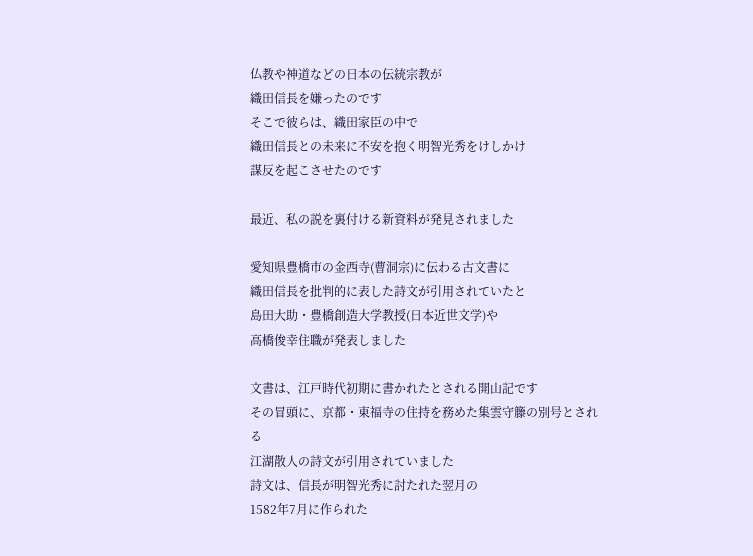仏教や神道などの日本の伝統宗教が
織田信長を嫌ったのです
そこで彼らは、織田家臣の中で
織田信長との未来に不安を抱く明智光秀をけしかけ
謀反を起こさせたのです

最近、私の説を裏付ける新資料が発見されました

愛知県豊橋市の金西寺(曹洞宗)に伝わる古文書に
織田信長を批判的に表した詩文が引用されていたと
島田大助・豊橋創造大学教授(日本近世文学)や
高橋俊幸住職が発表しました

文書は、江戸時代初期に書かれたとされる開山記です
その冒頭に、京都・東福寺の住持を務めた集雲守籐の別号とされる
江湖散人の詩文が引用されていました
詩文は、信長が明智光秀に討たれた翌月の
1582年7月に作られた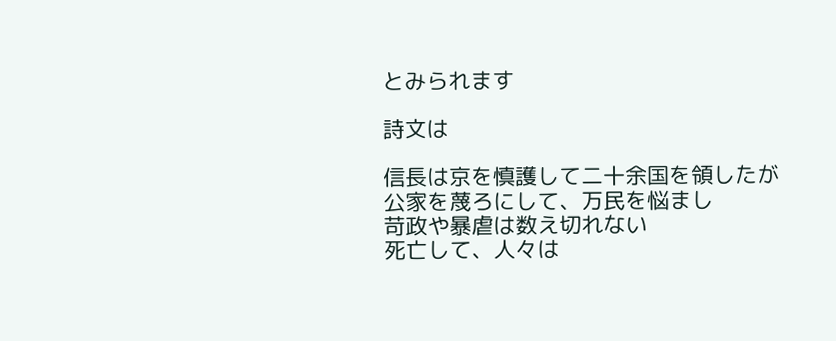とみられます

詩文は

信長は京を慎護して二十余国を領したが
公家を蔑ろにして、万民を悩まし
苛政や暴虐は数え切れない
死亡して、人々は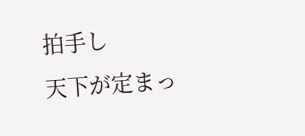拍手し
天下が定まっ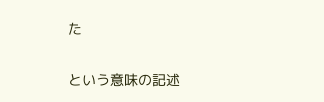た

という意味の記述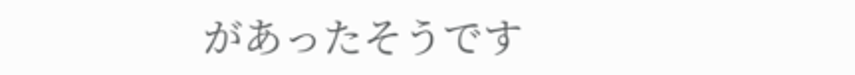があったそうです